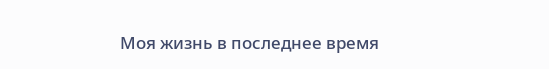Моя жизнь в последнее время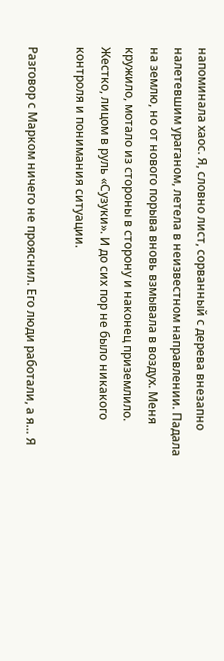напоминала хаос. Я, словно лист, сорванный с дерева внезапно налетевшим ураганом, летела в неизвестном направлении. Падала на землю, но от нового порыва вновь взмывала в воздух. Меня кружило, мотало из стороны в сторону и наконец приземлило. Жестко, лицом в руль «Сузуки». И до сих пор не было никакого контроля и понимания ситуации.

Разговор с Марком ничего не прояснил. Его люди работали, а я… Я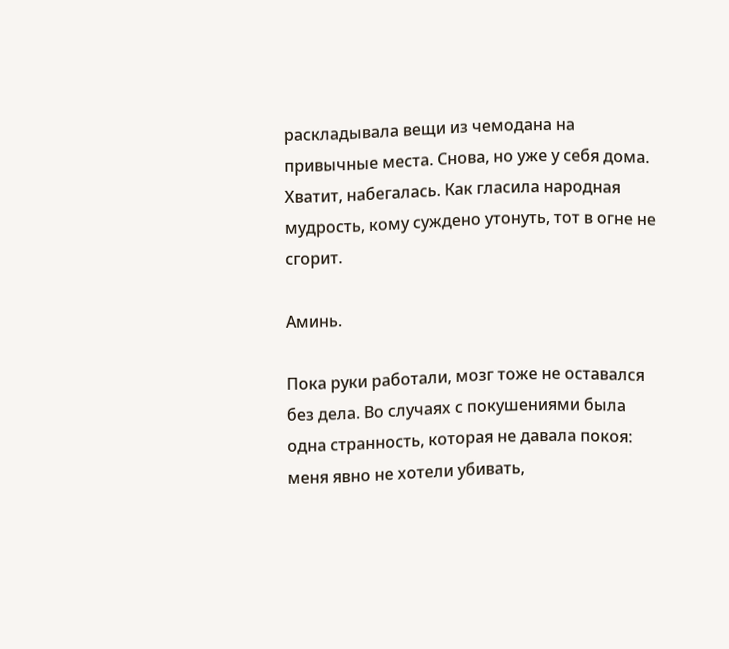раскладывала вещи из чемодана на привычные места. Снова, но уже у себя дома. Хватит, набегалась. Как гласила народная мудрость, кому суждено утонуть, тот в огне не сгорит.

Аминь.

Пока руки работали, мозг тоже не оставался без дела. Во случаях с покушениями была одна странность, которая не давала покоя: меня явно не хотели убивать,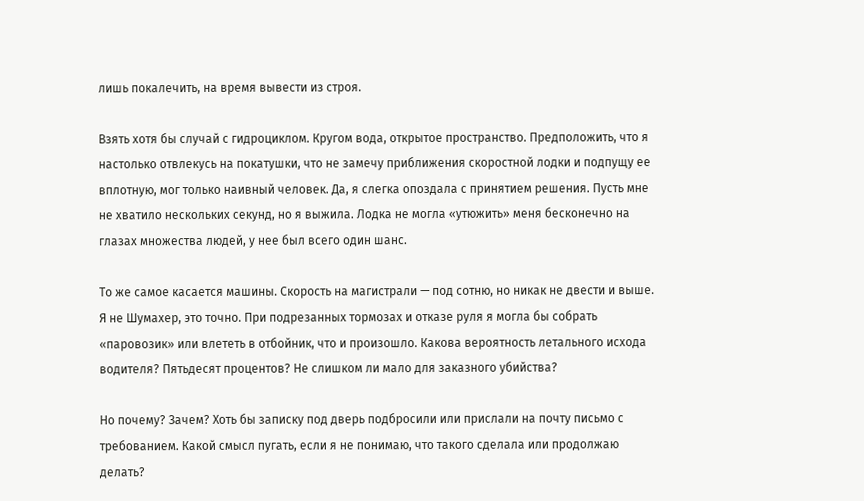лишь покалечить, на время вывести из строя.

Взять хотя бы случай с гидроциклом. Кругом вода, открытое пространство. Предположить, что я настолько отвлекусь на покатушки, что не замечу приближения скоростной лодки и подпущу ее вплотную, мог только наивный человек. Да, я слегка опоздала с принятием решения. Пусть мне не хватило нескольких секунд, но я выжила. Лодка не могла «утюжить» меня бесконечно на глазах множества людей, у нее был всего один шанс.

То же самое касается машины. Скорость на магистрали — под сотню, но никак не двести и выше. Я не Шумахер, это точно. При подрезанных тормозах и отказе руля я могла бы собрать «паровозик» или влететь в отбойник, что и произошло. Какова вероятность летального исхода водителя? Пятьдесят процентов? Не слишком ли мало для заказного убийства?

Но почему? Зачем? Хоть бы записку под дверь подбросили или прислали на почту письмо с требованием. Какой смысл пугать, если я не понимаю, что такого сделала или продолжаю делать?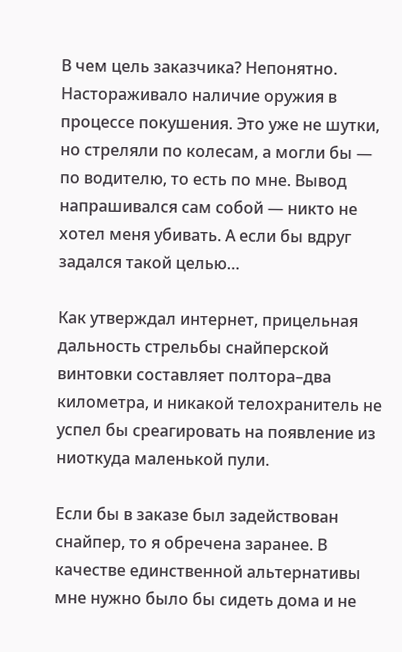В чем цель заказчика? Непонятно. Настораживало наличие оружия в процессе покушения. Это уже не шутки, но стреляли по колесам, а могли бы — по водителю, то есть по мне. Вывод напрашивался сам собой — никто не хотел меня убивать. А если бы вдруг задался такой целью…

Как утверждал интернет, прицельная дальность стрельбы снайперской винтовки составляет полтора–два километра, и никакой телохранитель не успел бы среагировать на появление из ниоткуда маленькой пули.

Если бы в заказе был задействован снайпер, то я обречена заранее. В качестве единственной альтернативы мне нужно было бы сидеть дома и не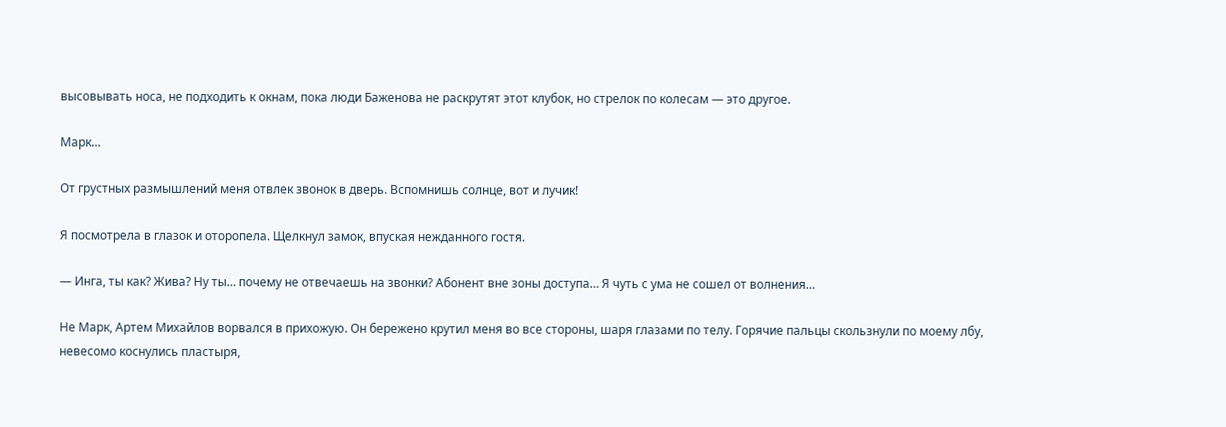высовывать носа, не подходить к окнам, пока люди Баженова не раскрутят этот клубок, но стрелок по колесам — это другое.

Марк…

От грустных размышлений меня отвлек звонок в дверь. Вспомнишь солнце, вот и лучик!

Я посмотрела в глазок и оторопела. Щелкнул замок, впуская нежданного гостя.

— Инга, ты как? Жива? Ну ты… почему не отвечаешь на звонки? Абонент вне зоны доступа… Я чуть с ума не сошел от волнения…

Не Марк, Артем Михайлов ворвался в прихожую. Он бережено крутил меня во все стороны, шаря глазами по телу. Горячие пальцы скользнули по моему лбу, невесомо коснулись пластыря,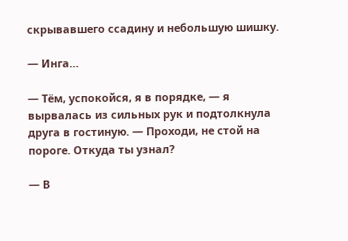скрывавшего ссадину и небольшую шишку.

— Инга…

— Тём, успокойся, я в порядке, — я вырвалась из сильных рук и подтолкнула друга в гостиную. — Проходи, не стой на пороге. Откуда ты узнал?

— В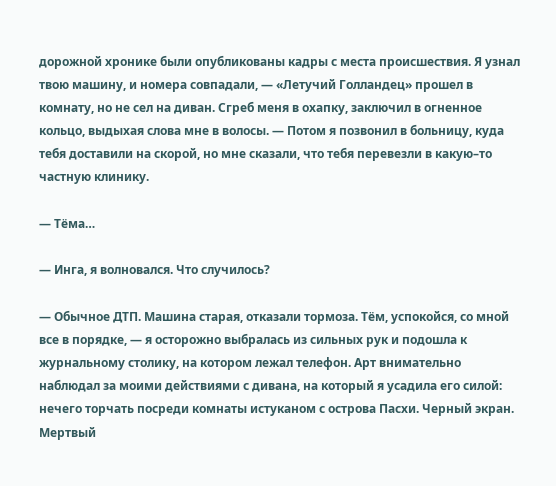дорожной хронике были опубликованы кадры с места происшествия. Я узнал твою машину, и номера совпадали, — «Летучий Голландец» прошел в комнату, но не сел на диван. Сгреб меня в охапку, заключил в огненное кольцо, выдыхая слова мне в волосы. — Потом я позвонил в больницу, куда тебя доставили на скорой, но мне сказали, что тебя перевезли в какую–то частную клинику.

— Тёма…

— Инга, я волновался. Что случилось?

— Обычное ДТП. Машина старая, отказали тормоза. Тём, успокойся, со мной все в порядке, — я осторожно выбралась из сильных рук и подошла к журнальному столику, на котором лежал телефон. Арт внимательно наблюдал за моими действиями с дивана, на который я усадила его силой: нечего торчать посреди комнаты истуканом с острова Пасхи. Черный экран. Мертвый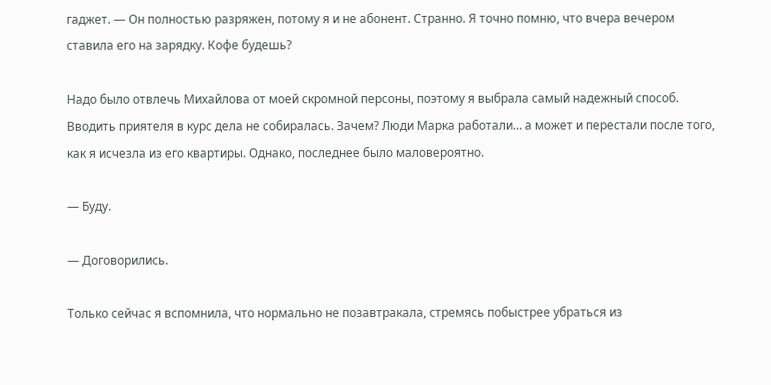гаджет. — Он полностью разряжен, потому я и не абонент. Странно. Я точно помню, что вчера вечером ставила его на зарядку. Кофе будешь?

Надо было отвлечь Михайлова от моей скромной персоны, поэтому я выбрала самый надежный способ. Вводить приятеля в курс дела не собиралась. Зачем? Люди Марка работали… а может и перестали после того, как я исчезла из его квартиры. Однако, последнее было маловероятно.

— Буду.

— Договорились.

Только сейчас я вспомнила, что нормально не позавтракала, стремясь побыстрее убраться из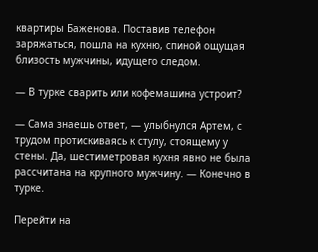квартиры Баженова. Поставив телефон заряжаться, пошла на кухню, спиной ощущая близость мужчины, идущего следом.

— В турке сварить или кофемашина устроит?

— Сама знаешь ответ, — улыбнулся Артем, с трудом протискиваясь к стулу, стоящему у стены. Да, шестиметровая кухня явно не была рассчитана на крупного мужчину. — Конечно в турке.

Перейти на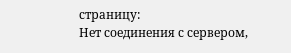страницу:
Нет соединения с сервером,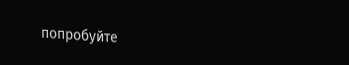попробуйте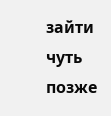зайти чуть позже